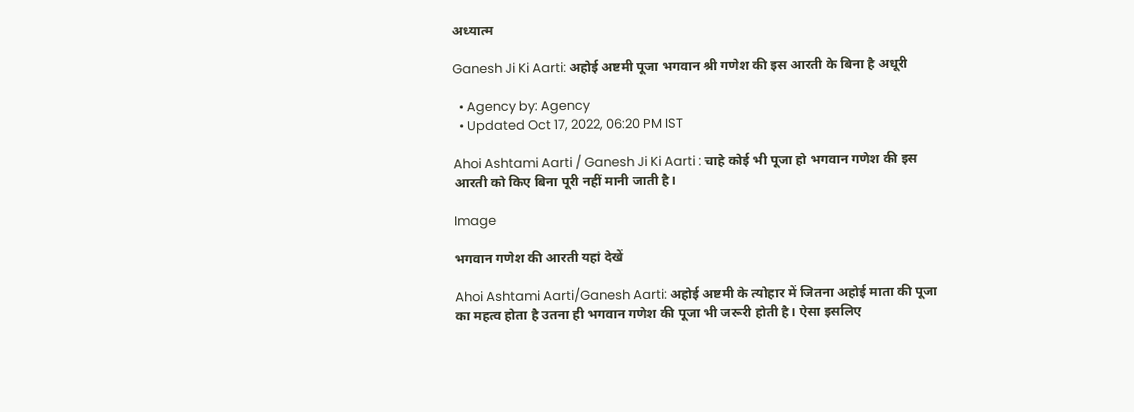अध्यात्म

Ganesh Ji Ki Aarti: अहोई अष्टमी पूजा भगवान श्री गणेश की इस आरती के बिना है अधूरी

  • Agency by: Agency
  • Updated Oct 17, 2022, 06:20 PM IST

Ahoi Ashtami Aarti / Ganesh Ji Ki Aarti : चाहे कोई भी पूजा हो भगवान गणेश की इस आरती को किए बिना पूरी नहीं मानी जाती है।

Image

भगवान गणेश की आरती यहां देखें

Ahoi Ashtami Aarti/Ganesh Aarti: अहोई अष्टमी के त्योहार में जितना अहोई माता की पूजा का महत्व होता है उतना ही भगवान गणेश की पूजा भी जरूरी होती है। ऐसा इसलिए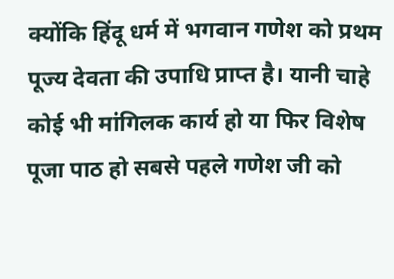क्योंकि हिंदू धर्म में भगवान गणेश को प्रथम पूज्य देवता की उपाधि प्राप्त है। यानी चाहे कोई भी मांगिलक कार्य हो या फिर विशेष पूजा पाठ हो सबसे पहले गणेश जी को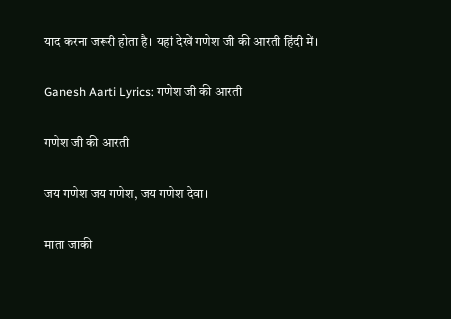याद करना जरूरी होता है। यहां देखें गणेश जी की आरती हिंदी में।

Ganesh Aarti Lyrics: गणेश जी की आरती

गणेश जी की आरती

जय गणेश जय गणेश, जय गणेश देवा।

माता जाकी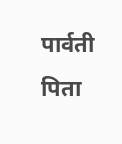पार्वती पिता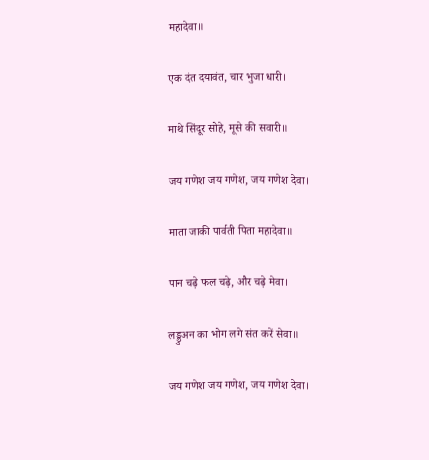महादेवा॥

एक दंत दयावंत, चार भुजा धारी।

माथे सिंदूर सोहे, मूसे की सवारी॥

जय गणेश जय गणेश, जय गणेश देवा।

माता जाकी पार्वती पिता महादेवा॥

पान चढ़े फल चढ़े, और चढ़े मेवा।

लड्डुअन का भोग लगे संत करें सेवा॥

जय गणेश जय गणेश, जय गणेश देवा।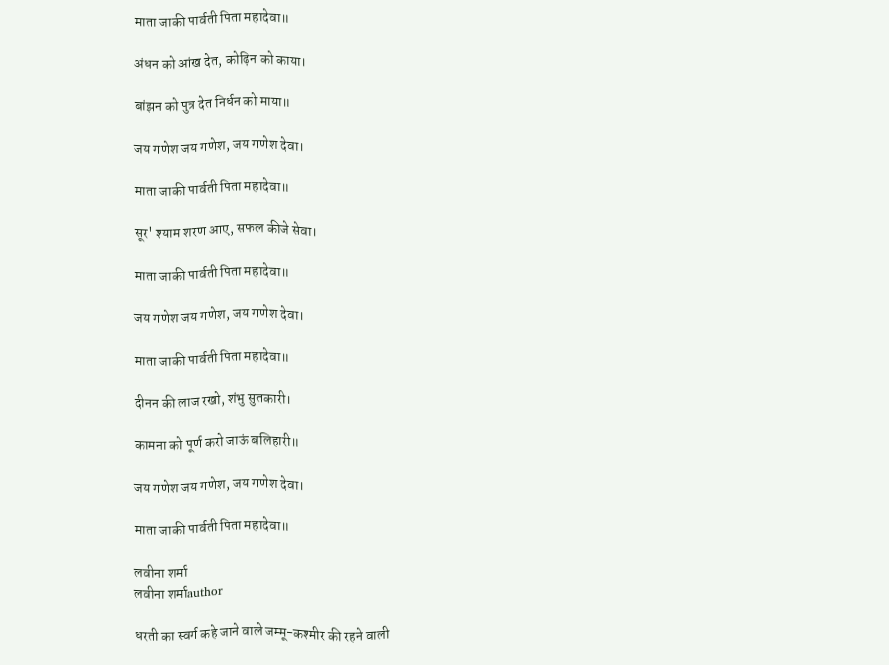माता जाकी पार्वती पिता महादेवा॥

अंधन को आंख देत, कोढ़िन को काया।

बांझन को पुत्र देत निर्धन को माया॥

जय गणेश जय गणेश, जय गणेश देवा।

माता जाकी पार्वती पिता महादेवा॥

सूर' श्याम शरण आए, सफल कीजे सेवा।

माता जाकी पार्वती पिता महादेवा॥

जय गणेश जय गणेश, जय गणेश देवा।

माता जाकी पार्वती पिता महादेवा॥

दीनन की लाज रखो, शंभु सुतकारी।

कामना को पूर्ण करो जाऊं बलिहारी॥

जय गणेश जय गणेश, जय गणेश देवा।

माता जाकी पार्वती पिता महादेवा॥

लवीना शर्मा
लवीना शर्माauthor

धरती का स्वर्ग कहे जाने वाले जम्मू-कश्मीर की रहने वाली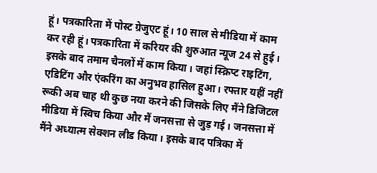हूं। पत्रकारिता में पोस्ट ग्रेजुएट हूं। 10 साल से मीडिया में काम कर रही हूं। पत्रकारिता में करियर की शुरुआत न्यूज 24 से हुई। इसके बाद तमाम चैनलों में काम किया। जहां स्क्रिप्ट राइटिंग, एडिटिंग और एंकरिंग का अनुभव हासिल हुआ। रफ्तार यहीं नहीं रूकी अब चाह थी कुछ नया करने की जिसके लिए मैंने डिजिटल मीडिया में स्विच किया और मैं जनसत्ता से जुड़ गई। जनसत्ता में मैंने अध्यात्म सेक्शन लीड किया। इसके बाद पत्रिका में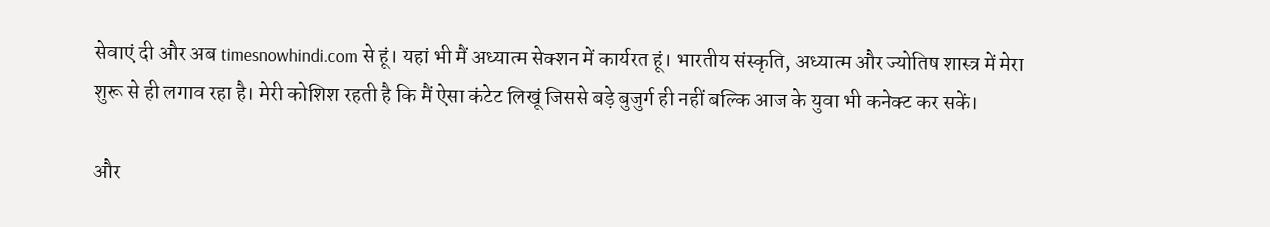सेवाएं दी और अब timesnowhindi.com से हूं। यहां भी मैं अध्यात्म सेक्शन में कार्यरत हूं। भारतीय संस्कृति, अध्यात्म और ज्योतिष शास्त्र में मेरा शुरू से ही लगाव रहा है। मेरी कोशिश रहती है कि मैं ऐसा कंटेट लिखूं जिससे बड़े बुजुर्ग ही नहीं बल्कि आज के युवा भी कनेक्ट कर सकें।

और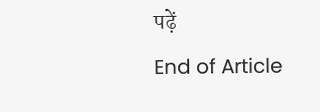पढ़ें
End of Article